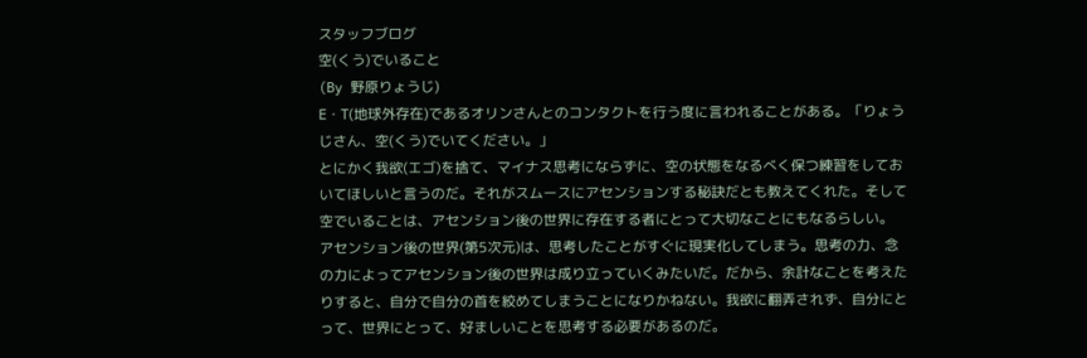スタッフブログ
空(くう)でいること
(By 野原りょうじ)
E・T(地球外存在)であるオリンさんとのコンタクトを行う度に言われることがある。「りょうじさん、空(くう)でいてください。」
とにかく我欲(エゴ)を捨て、マイナス思考にならずに、空の状態をなるべく保つ練習をしておいてほしいと言うのだ。それがスムースにアセンションする秘訣だとも教えてくれた。そして空でいることは、アセンション後の世界に存在する者にとって大切なことにもなるらしい。
アセンション後の世界(第5次元)は、思考したことがすぐに現実化してしまう。思考の力、念の力によってアセンション後の世界は成り立っていくみたいだ。だから、余計なことを考えたりすると、自分で自分の首を絞めてしまうことになりかねない。我欲に翻弄されず、自分にとって、世界にとって、好ましいことを思考する必要があるのだ。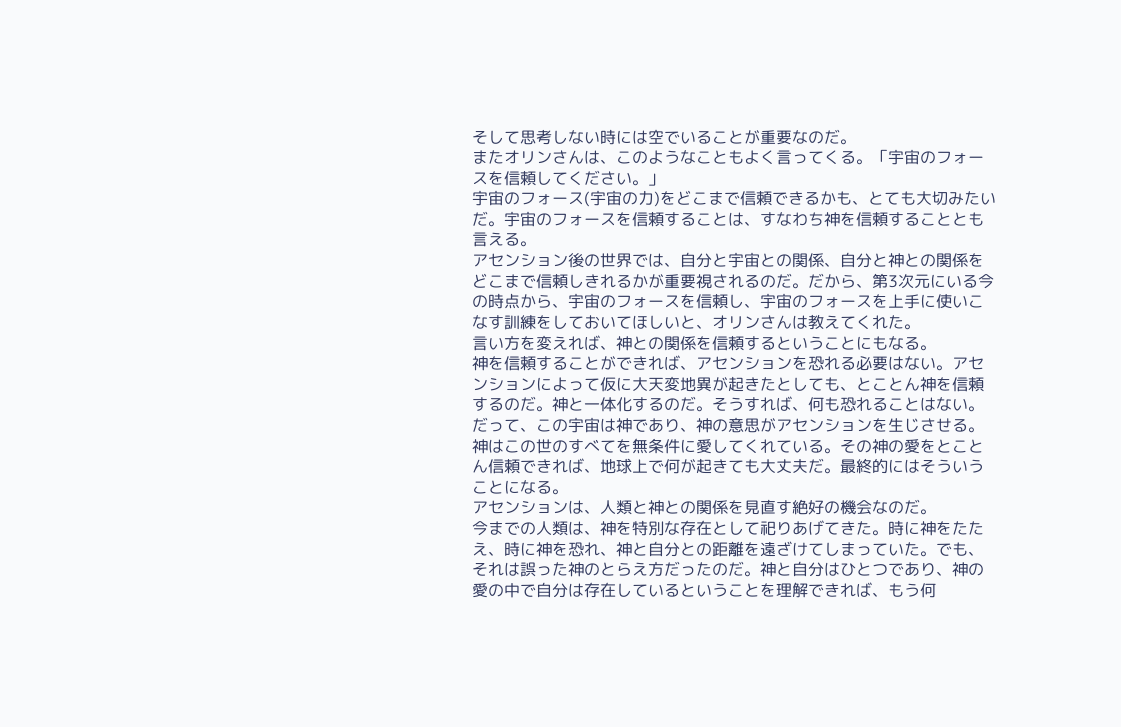そして思考しない時には空でいることが重要なのだ。
またオリンさんは、このようなこともよく言ってくる。「宇宙のフォースを信頼してください。」
宇宙のフォース(宇宙の力)をどこまで信頼できるかも、とても大切みたいだ。宇宙のフォースを信頼することは、すなわち神を信頼することとも言える。
アセンション後の世界では、自分と宇宙との関係、自分と神との関係をどこまで信頼しきれるかが重要視されるのだ。だから、第3次元にいる今の時点から、宇宙のフォースを信頼し、宇宙のフォースを上手に使いこなす訓練をしておいてほしいと、オリンさんは教えてくれた。
言い方を変えれば、神との関係を信頼するということにもなる。
神を信頼することができれば、アセンションを恐れる必要はない。アセンションによって仮に大天変地異が起きたとしても、とことん神を信頼するのだ。神と一体化するのだ。そうすれば、何も恐れることはない。だって、この宇宙は神であり、神の意思がアセンションを生じさせる。神はこの世のすべてを無条件に愛してくれている。その神の愛をとことん信頼できれば、地球上で何が起きても大丈夫だ。最終的にはそういうことになる。
アセンションは、人類と神との関係を見直す絶好の機会なのだ。
今までの人類は、神を特別な存在として祀りあげてきた。時に神をたたえ、時に神を恐れ、神と自分との距離を遠ざけてしまっていた。でも、それは誤った神のとらえ方だったのだ。神と自分はひとつであり、神の愛の中で自分は存在しているということを理解できれば、もう何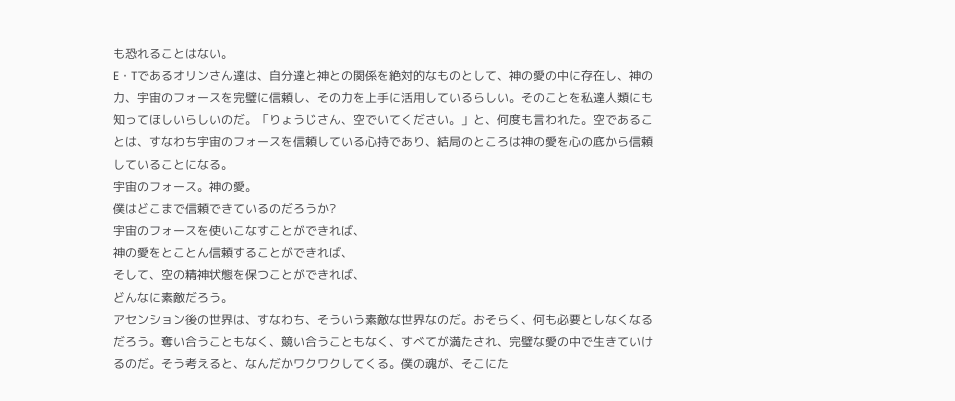も恐れることはない。
E・Tであるオリンさん達は、自分達と神との関係を絶対的なものとして、神の愛の中に存在し、神の力、宇宙のフォースを完璧に信頼し、その力を上手に活用しているらしい。そのことを私達人類にも知ってほしいらしいのだ。「りょうじさん、空でいてください。」と、何度も言われた。空であることは、すなわち宇宙のフォースを信頼している心持であり、結局のところは神の愛を心の底から信頼していることになる。
宇宙のフォース。神の愛。
僕はどこまで信頼できているのだろうか?
宇宙のフォースを使いこなすことができれば、
神の愛をとことん信頼することができれば、
そして、空の精神状態を保つことができれば、
どんなに素敵だろう。
アセンション後の世界は、すなわち、そういう素敵な世界なのだ。おそらく、何も必要としなくなるだろう。奪い合うこともなく、競い合うこともなく、すべてが満たされ、完璧な愛の中で生きていけるのだ。そう考えると、なんだかワクワクしてくる。僕の魂が、そこにた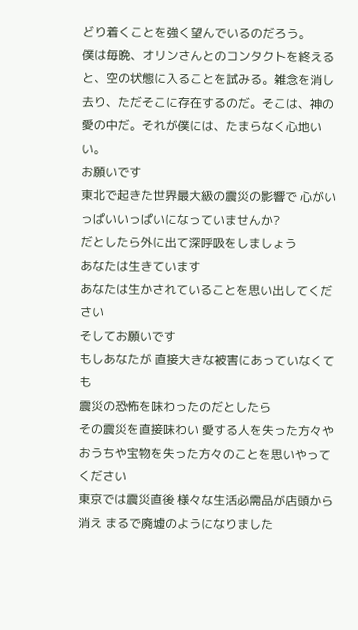どり着くことを強く望んでいるのだろう。
僕は毎晩、オリンさんとのコンタクトを終えると、空の状態に入ることを試みる。雑念を消し去り、ただそこに存在するのだ。そこは、神の愛の中だ。それが僕には、たまらなく心地いい。
お願いです
東北で起きた世界最大級の震災の影響で 心がいっぱいいっぱいになっていませんか?
だとしたら外に出て深呼吸をしましょう
あなたは生きています
あなたは生かされていることを思い出してください
そしてお願いです
もしあなたが 直接大きな被害にあっていなくても
震災の恐怖を味わったのだとしたら
その震災を直接味わい 愛する人を失った方々やおうちや宝物を失った方々のことを思いやってください
東京では震災直後 様々な生活必需品が店頭から消え まるで廃墟のようになりました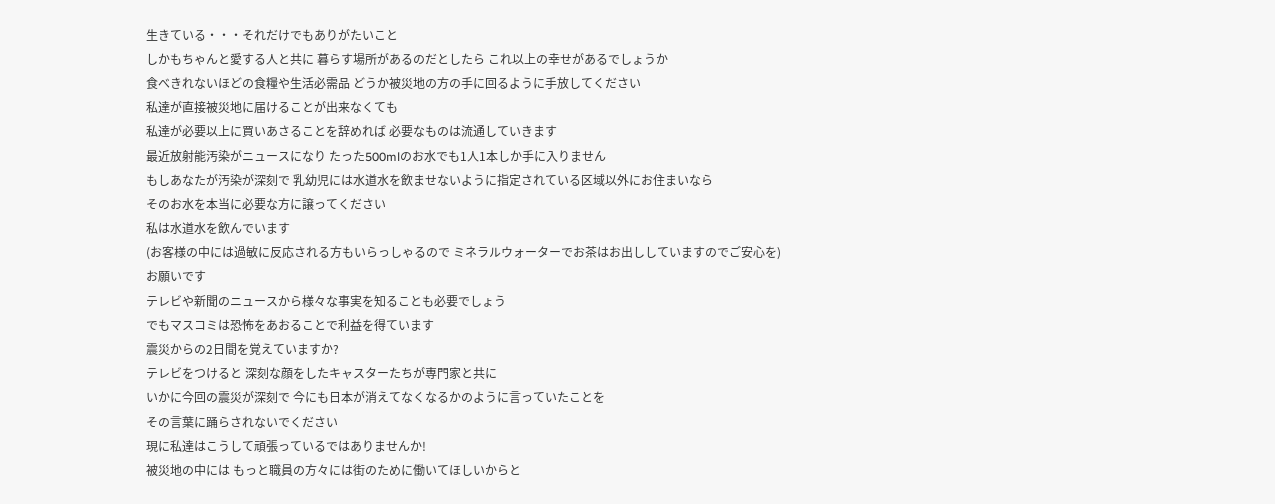生きている・・・それだけでもありがたいこと
しかもちゃんと愛する人と共に 暮らす場所があるのだとしたら これ以上の幸せがあるでしょうか
食べきれないほどの食糧や生活必需品 どうか被災地の方の手に回るように手放してください
私達が直接被災地に届けることが出来なくても
私達が必要以上に買いあさることを辞めれば 必要なものは流通していきます
最近放射能汚染がニュースになり たった500mlのお水でも1人1本しか手に入りません
もしあなたが汚染が深刻で 乳幼児には水道水を飲ませないように指定されている区域以外にお住まいなら
そのお水を本当に必要な方に譲ってください
私は水道水を飲んでいます
(お客様の中には過敏に反応される方もいらっしゃるので ミネラルウォーターでお茶はお出ししていますのでご安心を)
お願いです
テレビや新聞のニュースから様々な事実を知ることも必要でしょう
でもマスコミは恐怖をあおることで利益を得ています
震災からの2日間を覚えていますか?
テレビをつけると 深刻な顔をしたキャスターたちが専門家と共に
いかに今回の震災が深刻で 今にも日本が消えてなくなるかのように言っていたことを
その言葉に踊らされないでください
現に私達はこうして頑張っているではありませんか!
被災地の中には もっと職員の方々には街のために働いてほしいからと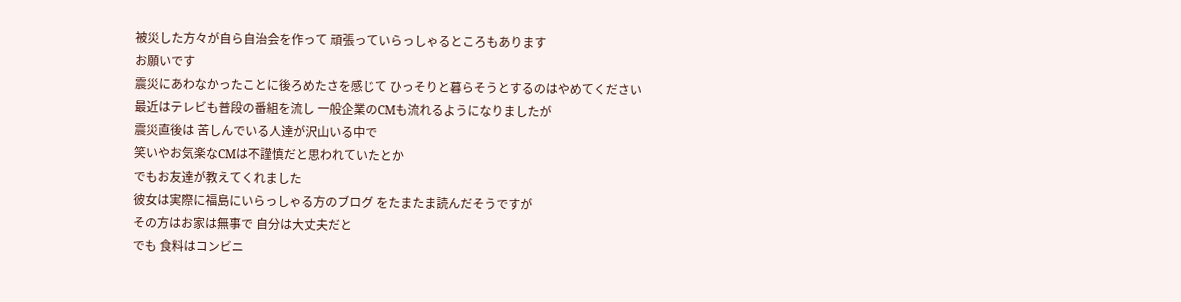被災した方々が自ら自治会を作って 頑張っていらっしゃるところもあります
お願いです
震災にあわなかったことに後ろめたさを感じて ひっそりと暮らそうとするのはやめてください
最近はテレビも普段の番組を流し 一般企業のCMも流れるようになりましたが
震災直後は 苦しんでいる人達が沢山いる中で
笑いやお気楽なCMは不謹慎だと思われていたとか
でもお友達が教えてくれました
彼女は実際に福島にいらっしゃる方のブログ をたまたま読んだそうですが
その方はお家は無事で 自分は大丈夫だと
でも 食料はコンビニ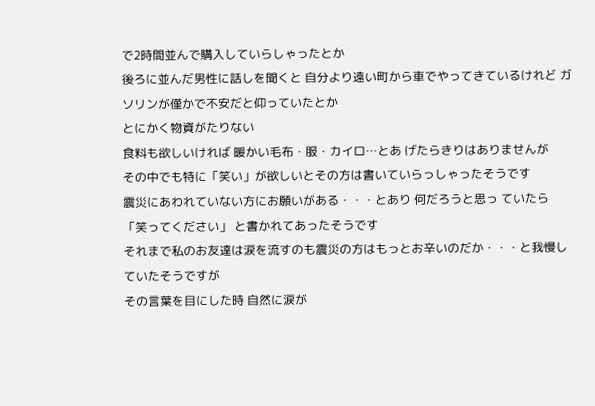で2時間並んで購入していらしゃったとか
後ろに並んだ男性に話しを聞くと 自分より遠い町から車でやってきているけれど ガソリンが僅かで不安だと仰っていたとか
とにかく物資がたりない
食料も欲しいければ 暖かい毛布・服・カイロ…とあ げたらきりはありませんが
その中でも特に「笑い」が欲しいとその方は書いていらっしゃったそうです
震災にあわれていない方にお願いがある・・・とあり 何だろうと思っ ていたら
「笑ってください」 と書かれてあったそうです
それまで私のお友達は涙を流すのも震災の方はもっとお辛いのだか・・・と我慢していたそうですが
その言葉を目にした時 自然に涙が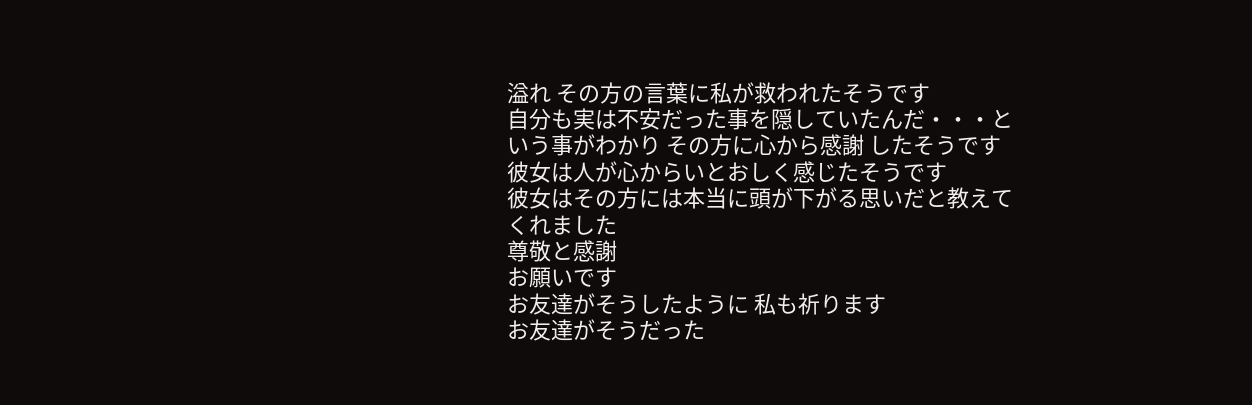溢れ その方の言葉に私が救われたそうです
自分も実は不安だった事を隠していたんだ・・・という事がわかり その方に心から感謝 したそうです
彼女は人が心からいとおしく感じたそうです
彼女はその方には本当に頭が下がる思いだと教えてくれました
尊敬と感謝
お願いです
お友達がそうしたように 私も祈ります
お友達がそうだった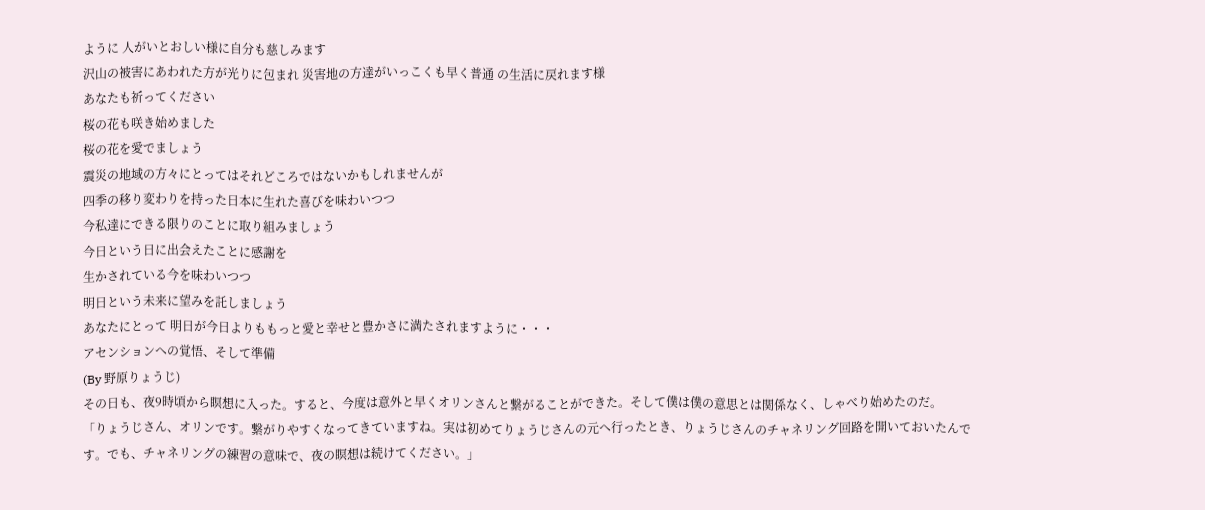ように 人がいとおしい様に自分も慈しみます
沢山の被害にあわれた方が光りに包まれ 災害地の方達がいっこくも早く普通 の生活に戻れます様
あなたも祈ってください
桜の花も咲き始めました
桜の花を愛でましょう
震災の地域の方々にとってはそれどころではないかもしれませんが
四季の移り変わりを持った日本に生れた喜びを味わいつつ
今私達にできる限りのことに取り組みましょう
今日という日に出会えたことに感謝を
生かされている今を味わいつつ
明日という未来に望みを託しましょう
あなたにとって 明日が今日よりももっと愛と幸せと豊かさに満たされますように・・・
アセンションへの覚悟、そして準備
(By 野原りょうじ)
その日も、夜9時頃から瞑想に入った。すると、今度は意外と早くオリンさんと繋がることができた。そして僕は僕の意思とは関係なく、しゃべり始めたのだ。
「りょうじさん、オリンです。繋がりやすくなってきていますね。実は初めてりょうじさんの元へ行ったとき、りょうじさんのチャネリング回路を開いておいたんです。でも、チャネリングの練習の意味で、夜の瞑想は続けてください。」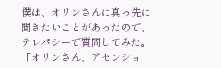僕は、オリンさんに真っ先に聞きたいことがあったので、テレパシーで質問してみた。「オリンさん、アセンショ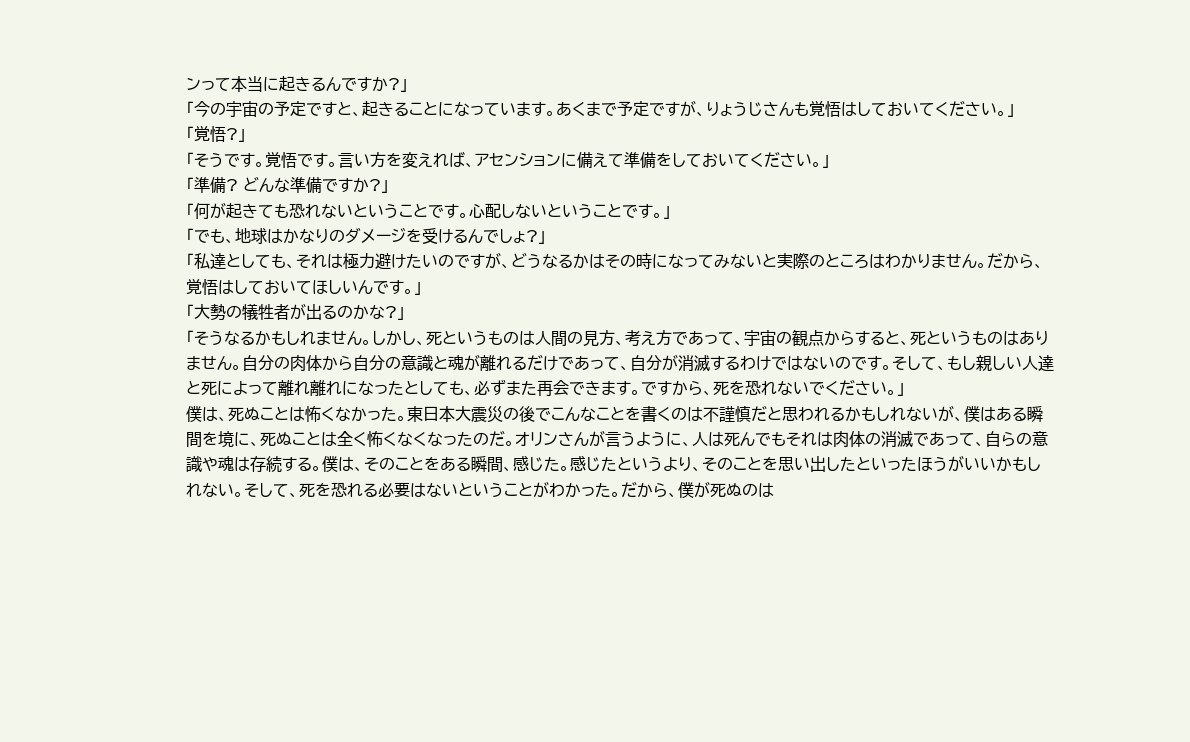ンって本当に起きるんですか?」
「今の宇宙の予定ですと、起きることになっています。あくまで予定ですが、りょうじさんも覚悟はしておいてください。」
「覚悟?」
「そうです。覚悟です。言い方を変えれば、アセンションに備えて準備をしておいてください。」
「準備? どんな準備ですか?」
「何が起きても恐れないということです。心配しないということです。」
「でも、地球はかなりのダメージを受けるんでしょ?」
「私達としても、それは極力避けたいのですが、どうなるかはその時になってみないと実際のところはわかりません。だから、覚悟はしておいてほしいんです。」
「大勢の犠牲者が出るのかな?」
「そうなるかもしれません。しかし、死というものは人間の見方、考え方であって、宇宙の観点からすると、死というものはありません。自分の肉体から自分の意識と魂が離れるだけであって、自分が消滅するわけではないのです。そして、もし親しい人達と死によって離れ離れになったとしても、必ずまた再会できます。ですから、死を恐れないでください。」
僕は、死ぬことは怖くなかった。東日本大震災の後でこんなことを書くのは不謹慎だと思われるかもしれないが、僕はある瞬間を境に、死ぬことは全く怖くなくなったのだ。オリンさんが言うように、人は死んでもそれは肉体の消滅であって、自らの意識や魂は存続する。僕は、そのことをある瞬間、感じた。感じたというより、そのことを思い出したといったほうがいいかもしれない。そして、死を恐れる必要はないということがわかった。だから、僕が死ぬのは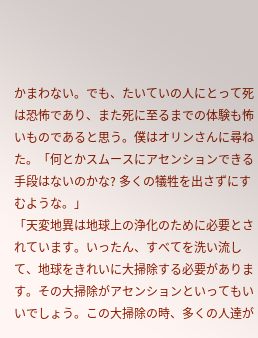かまわない。でも、たいていの人にとって死は恐怖であり、また死に至るまでの体験も怖いものであると思う。僕はオリンさんに尋ねた。「何とかスムースにアセンションできる手段はないのかな? 多くの犠牲を出さずにすむような。」
「天変地異は地球上の浄化のために必要とされています。いったん、すべてを洗い流して、地球をきれいに大掃除する必要があります。その大掃除がアセンションといってもいいでしょう。この大掃除の時、多くの人達が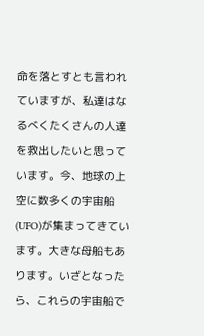命を落とすとも言われていますが、私達はなるべくたくさんの人達を救出したいと思っています。今、地球の上空に数多くの宇宙船(UFO)が集まってきています。大きな母船もあります。いざとなったら、これらの宇宙船で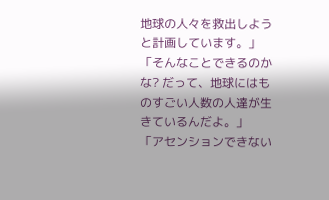地球の人々を救出しようと計画しています。」
「そんなことできるのかな? だって、地球にはものすごい人数の人達が生きているんだよ。」
「アセンションできない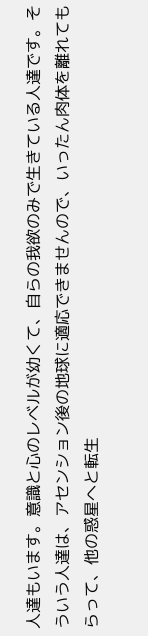人達もいます。意識と心のレベルが幼くて、自らの我欲のみで生きている人達です。そういう人達は、アセンション後の地球に適応できませんので、いったん肉体を離れてもらって、他の惑星へと転生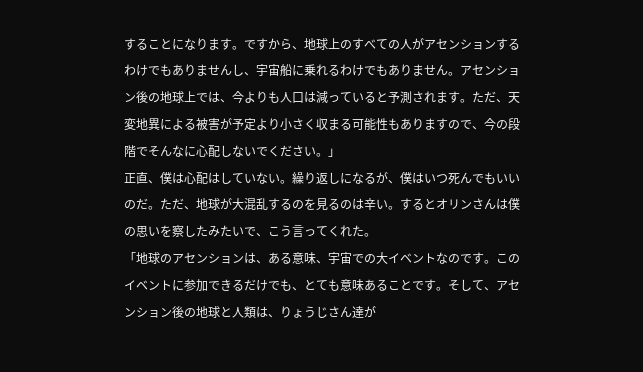することになります。ですから、地球上のすべての人がアセンションするわけでもありませんし、宇宙船に乗れるわけでもありません。アセンション後の地球上では、今よりも人口は減っていると予測されます。ただ、天変地異による被害が予定より小さく収まる可能性もありますので、今の段階でそんなに心配しないでください。」
正直、僕は心配はしていない。繰り返しになるが、僕はいつ死んでもいいのだ。ただ、地球が大混乱するのを見るのは辛い。するとオリンさんは僕の思いを察したみたいで、こう言ってくれた。
「地球のアセンションは、ある意味、宇宙での大イベントなのです。このイベントに参加できるだけでも、とても意味あることです。そして、アセンション後の地球と人類は、りょうじさん達が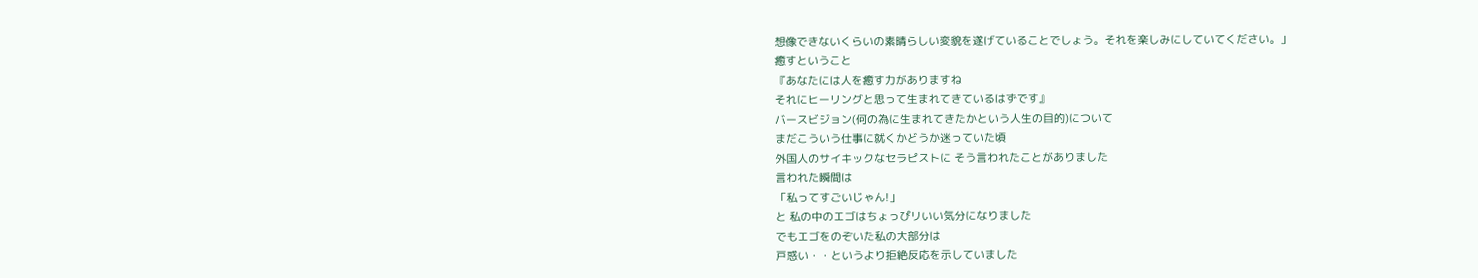想像できないくらいの素晴らしい変貌を遂げていることでしょう。それを楽しみにしていてください。」
癒すということ
『あなたには人を癒す力がありますね
それにヒーリングと思って生まれてきているはずです』
バースビジョン(何の為に生まれてきたかという人生の目的)について
まだこういう仕事に就くかどうか迷っていた頃
外国人のサイキックなセラピストに そう言われたことがありました
言われた瞬間は
「私ってすごいじゃん!」
と 私の中のエゴはちょっぴリいい気分になりました
でもエゴをのぞいた私の大部分は
戸惑い・・というより拒絶反応を示していました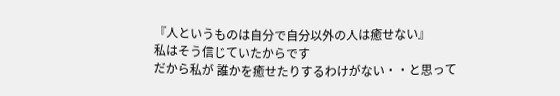『人というものは自分で自分以外の人は癒せない』
私はそう信じていたからです
だから私が 誰かを癒せたりするわけがない・・と思って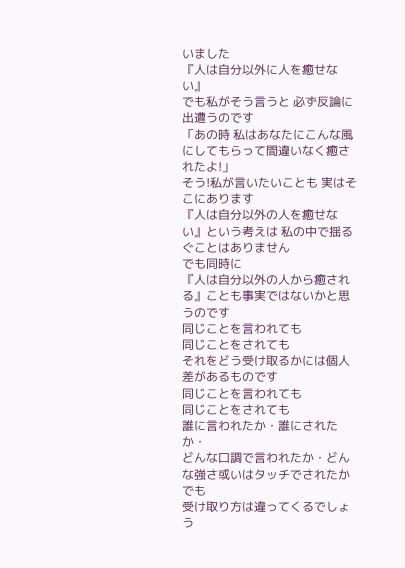いました
『人は自分以外に人を癒せない』
でも私がそう言うと 必ず反論に出遭うのです
「あの時 私はあなたにこんな風にしてもらって間違いなく癒されたよ!」
そう!私が言いたいことも 実はそこにあります
『人は自分以外の人を癒せない』という考えは 私の中で揺るぐことはありません
でも同時に
『人は自分以外の人から癒される』ことも事実ではないかと思うのです
同じことを言われても
同じことをされても
それをどう受け取るかには個人差があるものです
同じことを言われても
同じことをされても
誰に言われたか・誰にされたか・
どんな口調で言われたか・どんな強さ或いはタッチでされたかでも
受け取り方は違ってくるでしょう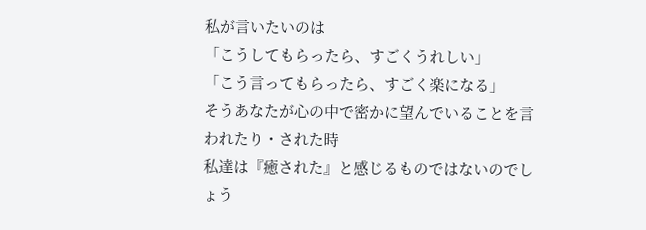私が言いたいのは
「こうしてもらったら、すごくうれしい」
「こう言ってもらったら、すごく楽になる」
そうあなたが心の中で密かに望んでいることを言われたり・された時
私達は『癒された』と感じるものではないのでしょう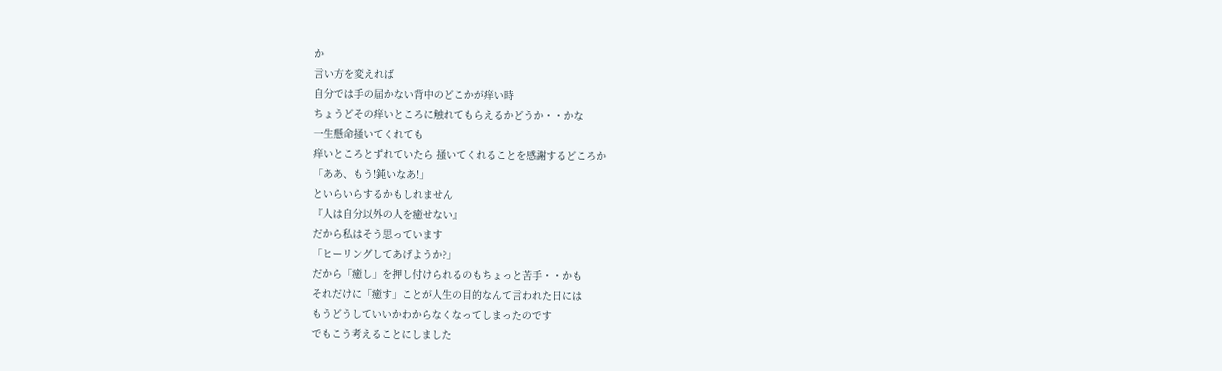か
言い方を変えれば
自分では手の届かない背中のどこかが痒い時
ちょうどその痒いところに触れてもらえるかどうか・・かな
一生懸命掻いてくれても
痒いところとずれていたら 掻いてくれることを感謝するどころか
「ああ、もう!鈍いなあ!」
といらいらするかもしれません
『人は自分以外の人を癒せない』
だから私はそう思っています
「ヒーリングしてあげようか?」
だから「癒し」を押し付けられるのもちょっと苦手・・かも
それだけに「癒す」ことが人生の目的なんて言われた日には
もうどうしていいかわからなくなってしまったのです
でもこう考えることにしました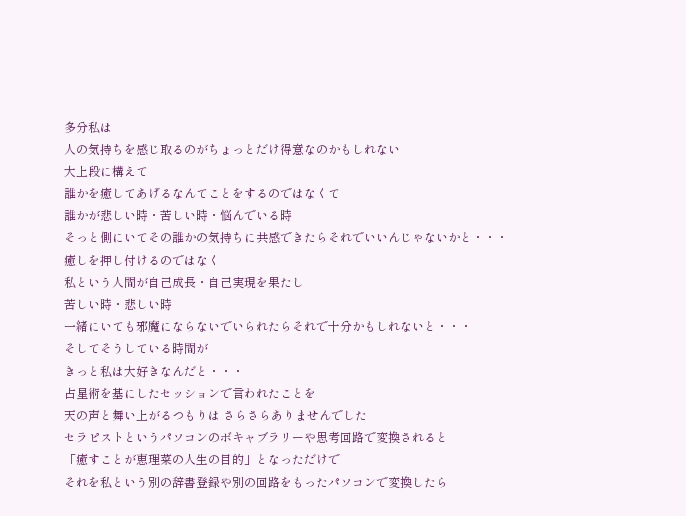多分私は
人の気持ちを感じ取るのがちょっとだけ得意なのかもしれない
大上段に構えて
誰かを癒してあげるなんてことをするのではなくて
誰かが悲しい時・苦しい時・悩んでいる時
そっと側にいてその誰かの気持ちに共感できたらそれでいいんじゃないかと・・・
癒しを押し付けるのではなく
私という人間が自己成長・自己実現を果たし
苦しい時・悲しい時
一緒にいても邪魔にならないでいられたらそれで十分かもしれないと・・・
そしてそうしている時間が
きっと私は大好きなんだと・・・
占星術を基にしたセッションで言われたことを
天の声と舞い上がるつもりは さらさらありませんでした
セラピストというパソコンのボキャブラリーや思考回路で変換されると
「癒すことが恵理菜の人生の目的」となっただけで
それを私という別の辞書登録や別の回路をもったパソコンで変換したら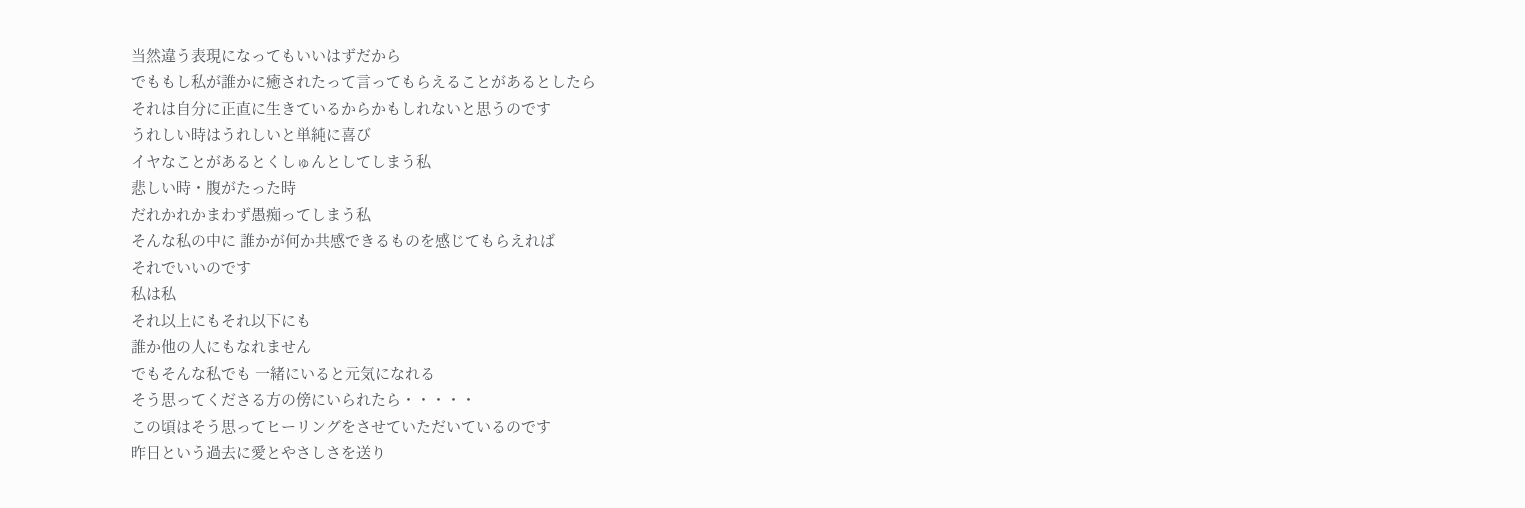当然違う表現になってもいいはずだから
でももし私が誰かに癒されたって言ってもらえることがあるとしたら
それは自分に正直に生きているからかもしれないと思うのです
うれしい時はうれしいと単純に喜び
イヤなことがあるとくしゅんとしてしまう私
悲しい時・腹がたった時
だれかれかまわず愚痴ってしまう私
そんな私の中に 誰かが何か共感できるものを感じてもらえれば
それでいいのです
私は私
それ以上にもそれ以下にも
誰か他の人にもなれません
でもそんな私でも 一緒にいると元気になれる
そう思ってくださる方の傍にいられたら・・・・・
この頃はそう思ってヒーリングをさせていただいているのです
昨日という過去に愛とやさしさを送り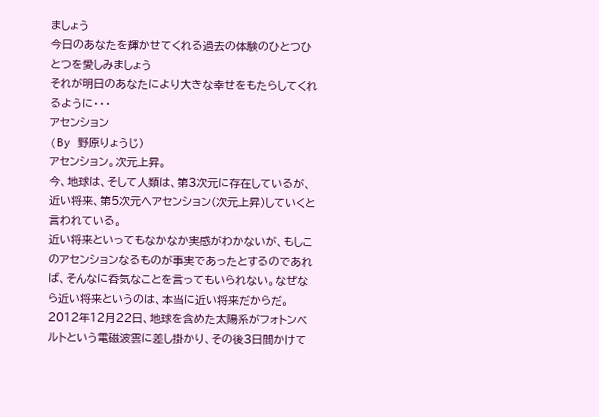ましょう
今日のあなたを輝かせてくれる過去の体験のひとつひとつを愛しみましょう
それが明日のあなたにより大きな幸せをもたらしてくれるように・・・
アセンション
(By 野原りょうじ)
アセンション。次元上昇。
今、地球は、そして人類は、第3次元に存在しているが、近い将来、第5次元へアセンション(次元上昇)していくと言われている。
近い将来といってもなかなか実感がわかないが、もしこのアセンションなるものが事実であったとするのであれば、そんなに呑気なことを言ってもいられない。なぜなら近い将来というのは、本当に近い将来だからだ。
2012年12月22日、地球を含めた太陽系がフォトンベルトという電磁波雲に差し掛かり、その後3日間かけて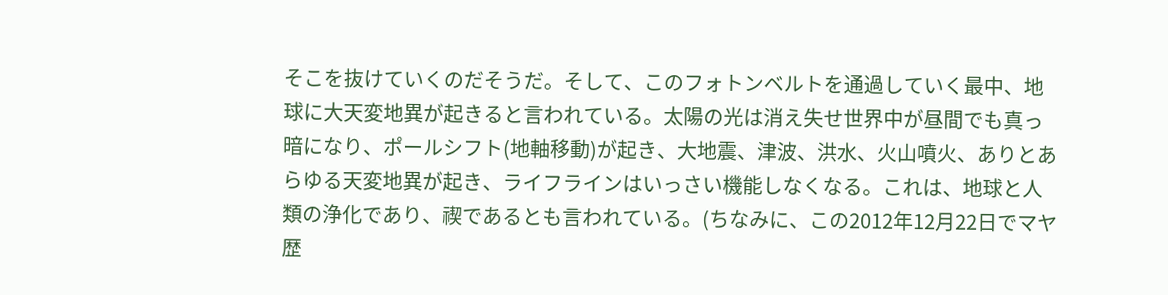そこを抜けていくのだそうだ。そして、このフォトンベルトを通過していく最中、地球に大天変地異が起きると言われている。太陽の光は消え失せ世界中が昼間でも真っ暗になり、ポールシフト(地軸移動)が起き、大地震、津波、洪水、火山噴火、ありとあらゆる天変地異が起き、ライフラインはいっさい機能しなくなる。これは、地球と人類の浄化であり、禊であるとも言われている。(ちなみに、この2012年12月22日でマヤ歴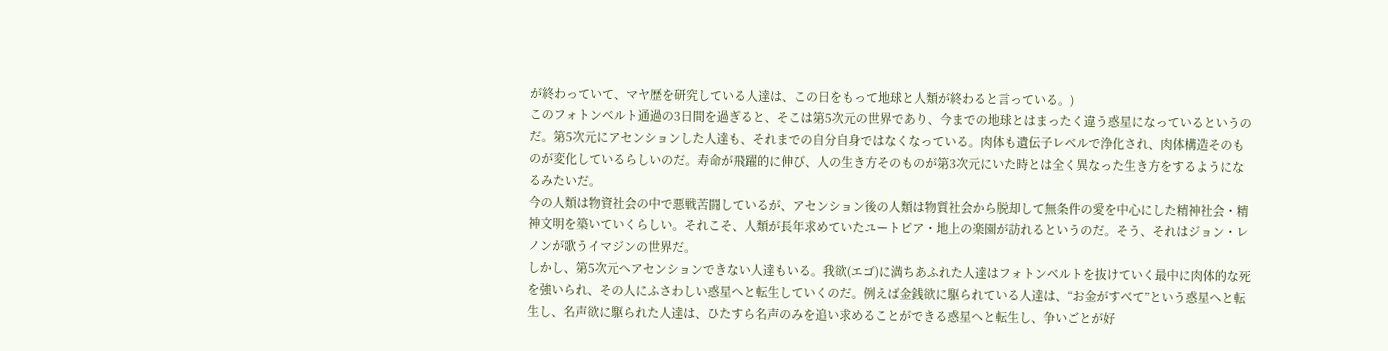が終わっていて、マヤ歴を研究している人達は、この日をもって地球と人類が終わると言っている。)
このフォトンベルト通過の3日間を過ぎると、そこは第5次元の世界であり、今までの地球とはまったく違う惑星になっているというのだ。第5次元にアセンションした人達も、それまでの自分自身ではなくなっている。肉体も遺伝子レベルで浄化され、肉体構造そのものが変化しているらしいのだ。寿命が飛躍的に伸び、人の生き方そのものが第3次元にいた時とは全く異なった生き方をするようになるみたいだ。
今の人類は物資社会の中で悪戦苦闘しているが、アセンション後の人類は物質社会から脱却して無条件の愛を中心にした精神社会・精神文明を築いていくらしい。それこそ、人類が長年求めていたユートピア・地上の楽園が訪れるというのだ。そう、それはジョン・レノンが歌うイマジンの世界だ。
しかし、第5次元へアセンションできない人達もいる。我欲(エゴ)に満ちあふれた人達はフォトンベルトを抜けていく最中に肉体的な死を強いられ、その人にふさわしい惑星へと転生していくのだ。例えば金銭欲に駆られている人達は、“お金がすべて”という惑星へと転生し、名声欲に駆られた人達は、ひたすら名声のみを追い求めることができる惑星へと転生し、争いごとが好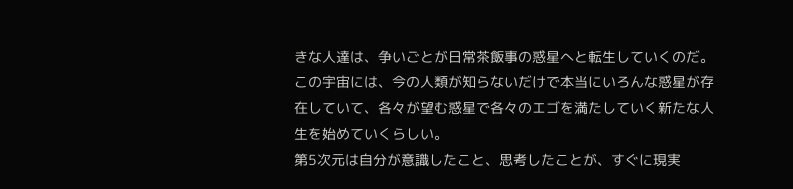きな人達は、争いごとが日常茶飯事の惑星へと転生していくのだ。この宇宙には、今の人類が知らないだけで本当にいろんな惑星が存在していて、各々が望む惑星で各々のエゴを満たしていく新たな人生を始めていくらしい。
第5次元は自分が意識したこと、思考したことが、すぐに現実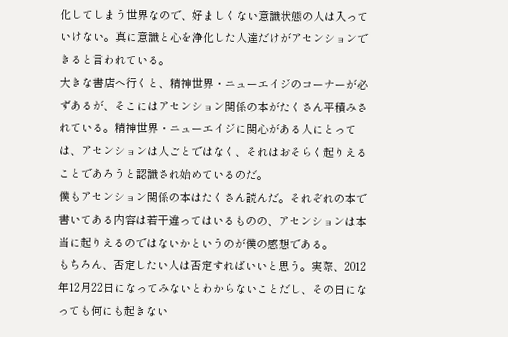化してしまう世界なので、好ましくない意識状態の人は入っていけない。真に意識と心を浄化した人達だけがアセンションできると言われている。
大きな書店へ行くと、精神世界・ニューエイジのコーナーが必ずあるが、そこにはアセンション関係の本がたくさん平積みされている。精神世界・ニューエイジに関心がある人にとっては、アセンションは人ごとではなく、それはおそらく起りえることであろうと認識され始めているのだ。
僕もアセンション関係の本はたくさん読んだ。それぞれの本で書いてある内容は若干違ってはいるものの、アセンションは本当に起りえるのではないかというのが僕の感想である。
もちろん、否定したい人は否定すればいいと思う。実際、2012年12月22日になってみないとわからないことだし、その日になっても何にも起きない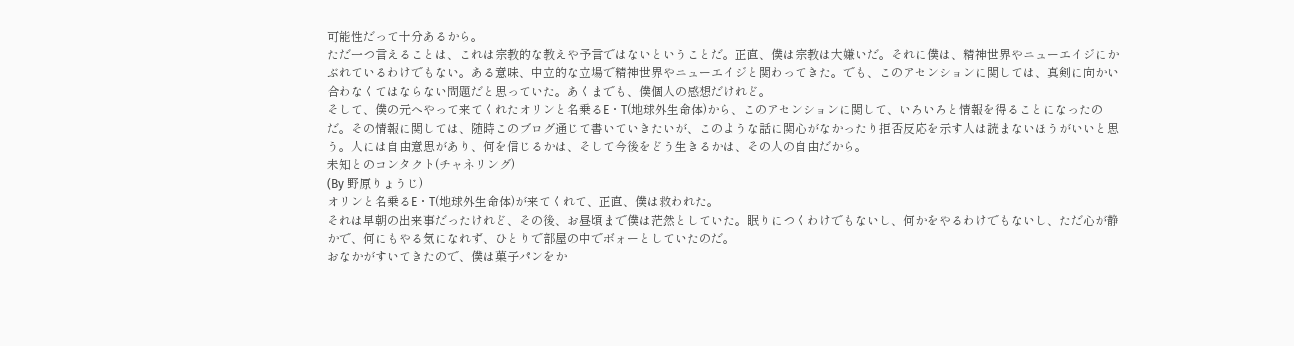可能性だって十分あるから。
ただ一つ言えることは、これは宗教的な教えや予言ではないということだ。正直、僕は宗教は大嫌いだ。それに僕は、精神世界やニューエイジにかぶれているわけでもない。ある意味、中立的な立場で精神世界やニューエイジと関わってきた。でも、このアセンションに関しては、真剣に向かい合わなくてはならない問題だと思っていた。あくまでも、僕個人の感想だけれど。
そして、僕の元へやって来てくれたオリンと名乗るE・T(地球外生命体)から、このアセンションに関して、いろいろと情報を得ることになったのだ。その情報に関しては、随時このブログ通じて書いていきたいが、このような話に関心がなかったり拒否反応を示す人は読まないほうがいいと思う。人には自由意思があり、何を信じるかは、そして今後をどう生きるかは、その人の自由だから。
未知とのコンタクト(チャネリング)
(By 野原りょうじ)
オリンと名乗るE・T(地球外生命体)が来てくれて、正直、僕は救われた。
それは早朝の出来事だったけれど、その後、お昼頃まで僕は茫然としていた。眠りにつくわけでもないし、何かをやるわけでもないし、ただ心が静かで、何にもやる気になれず、ひとりで部屋の中でボォーとしていたのだ。
おなかがすいてきたので、僕は菓子パンをか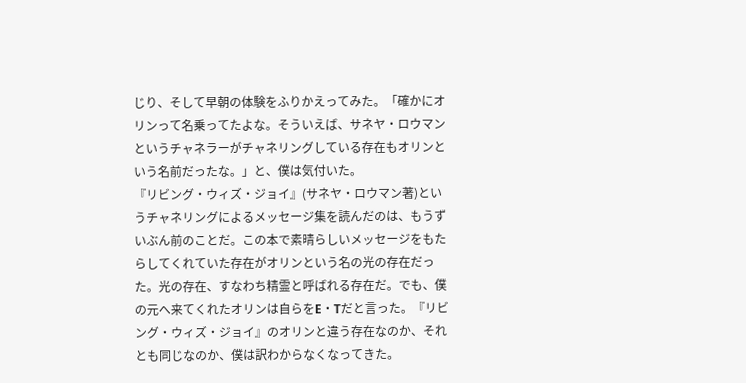じり、そして早朝の体験をふりかえってみた。「確かにオリンって名乗ってたよな。そういえば、サネヤ・ロウマンというチャネラーがチャネリングしている存在もオリンという名前だったな。」と、僕は気付いた。
『リビング・ウィズ・ジョイ』(サネヤ・ロウマン著)というチャネリングによるメッセージ集を読んだのは、もうずいぶん前のことだ。この本で素晴らしいメッセージをもたらしてくれていた存在がオリンという名の光の存在だった。光の存在、すなわち精霊と呼ばれる存在だ。でも、僕の元へ来てくれたオリンは自らをE・Tだと言った。『リビング・ウィズ・ジョイ』のオリンと違う存在なのか、それとも同じなのか、僕は訳わからなくなってきた。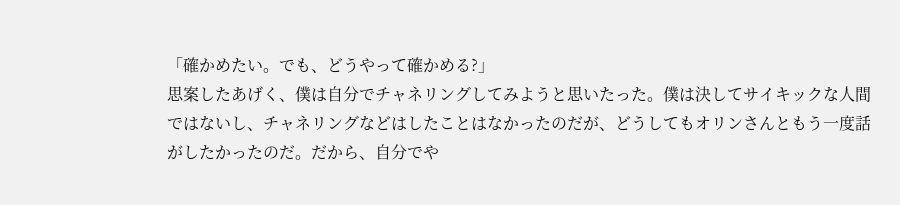「確かめたい。でも、どうやって確かめる?」
思案したあげく、僕は自分でチャネリングしてみようと思いたった。僕は決してサイキックな人間ではないし、チャネリングなどはしたことはなかったのだが、どうしてもオリンさんともう一度話がしたかったのだ。だから、自分でや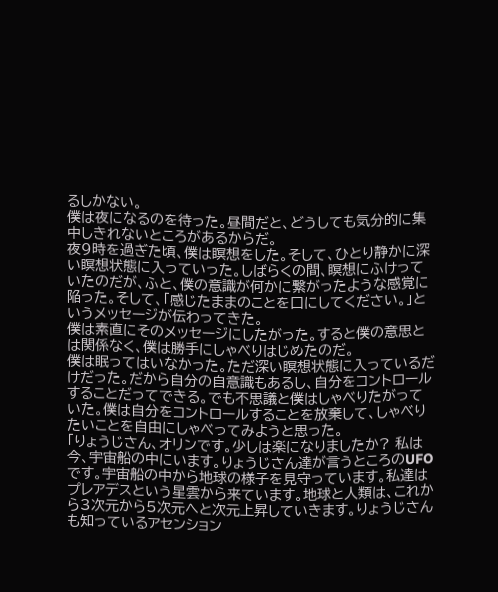るしかない。
僕は夜になるのを待った。昼間だと、どうしても気分的に集中しきれないところがあるからだ。
夜9時を過ぎた頃、僕は瞑想をした。そして、ひとり静かに深い瞑想状態に入っていった。しばらくの間、瞑想にふけっていたのだが、ふと、僕の意識が何かに繋がったような感覚に陥った。そして、「感じたままのことを口にしてください。」というメッセージが伝わってきた。
僕は素直にそのメッセージにしたがった。すると僕の意思とは関係なく、僕は勝手にしゃべりはじめたのだ。
僕は眠ってはいなかった。ただ深い瞑想状態に入っているだけだった。だから自分の自意識もあるし、自分をコントロールすることだってできる。でも不思議と僕はしゃべりたがっていた。僕は自分をコントロールすることを放棄して、しゃべりたいことを自由にしゃべってみようと思った。
「りょうじさん、オリンです。少しは楽になりましたか? 私は今、宇宙船の中にいます。りょうじさん達が言うところのUFOです。宇宙船の中から地球の様子を見守っています。私達はプレアデスという星雲から来ています。地球と人類は、これから3次元から5次元へと次元上昇していきます。りょうじさんも知っているアセンション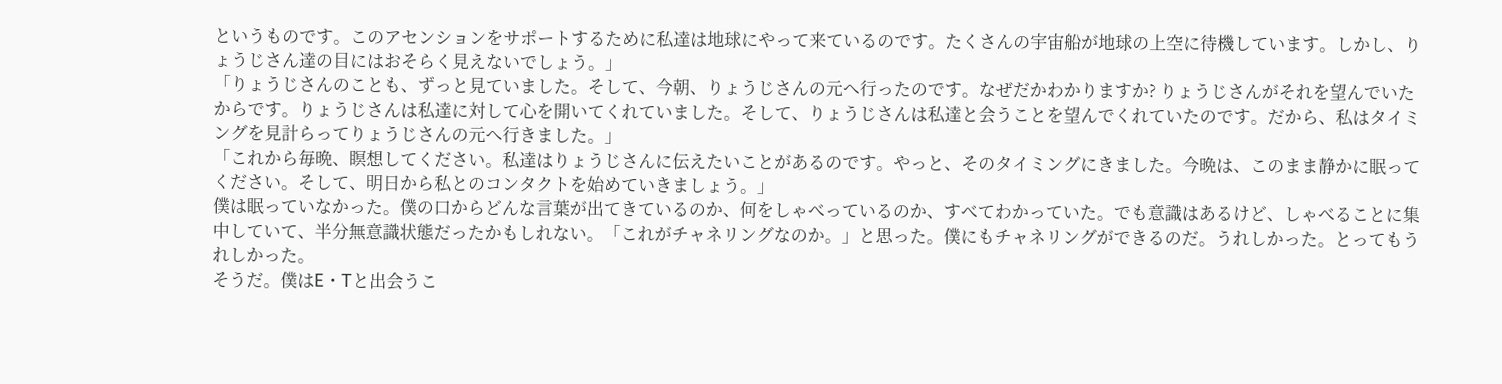というものです。このアセンションをサポートするために私達は地球にやって来ているのです。たくさんの宇宙船が地球の上空に待機しています。しかし、りょうじさん達の目にはおそらく見えないでしょう。」
「りょうじさんのことも、ずっと見ていました。そして、今朝、りょうじさんの元へ行ったのです。なぜだかわかりますか? りょうじさんがそれを望んでいたからです。りょうじさんは私達に対して心を開いてくれていました。そして、りょうじさんは私達と会うことを望んでくれていたのです。だから、私はタイミングを見計らってりょうじさんの元へ行きました。」
「これから毎晩、瞑想してください。私達はりょうじさんに伝えたいことがあるのです。やっと、そのタイミングにきました。今晩は、このまま静かに眠ってください。そして、明日から私とのコンタクトを始めていきましょう。」
僕は眠っていなかった。僕の口からどんな言葉が出てきているのか、何をしゃべっているのか、すべてわかっていた。でも意識はあるけど、しゃべることに集中していて、半分無意識状態だったかもしれない。「これがチャネリングなのか。」と思った。僕にもチャネリングができるのだ。うれしかった。とってもうれしかった。
そうだ。僕はE・Tと出会うこ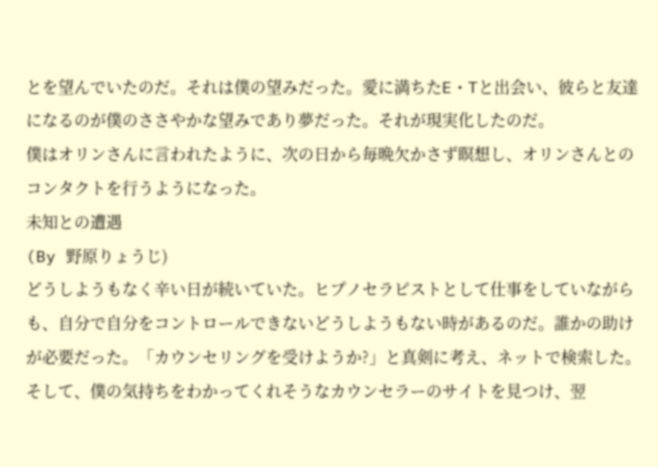とを望んでいたのだ。それは僕の望みだった。愛に満ちたE・Tと出会い、彼らと友達になるのが僕のささやかな望みであり夢だった。それが現実化したのだ。
僕はオリンさんに言われたように、次の日から毎晩欠かさず瞑想し、オリンさんとのコンタクトを行うようになった。
未知との遭遇
(By 野原りょうじ)
どうしようもなく辛い日が続いていた。ヒプノセラピストとして仕事をしていながらも、自分で自分をコントロールできないどうしようもない時があるのだ。誰かの助けが必要だった。「カウンセリングを受けようか?」と真剣に考え、ネットで検索した。そして、僕の気持ちをわかってくれそうなカウンセラーのサイトを見つけ、翌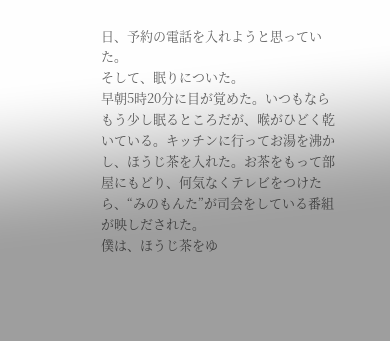日、予約の電話を入れようと思っていた。
そして、眠りについた。
早朝5時20分に目が覚めた。いつもならもう少し眠るところだが、喉がひどく乾いている。キッチンに行ってお湯を沸かし、ほうじ茶を入れた。お茶をもって部屋にもどり、何気なくテレビをつけたら、“みのもんた”が司会をしている番組が映しだされた。
僕は、ほうじ茶をゆ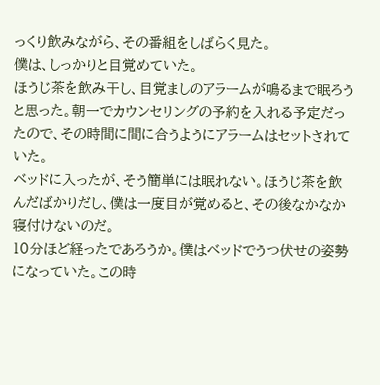っくり飲みながら、その番組をしばらく見た。
僕は、しっかりと目覚めていた。
ほうじ茶を飲み干し、目覚ましのアラームが鳴るまで眠ろうと思った。朝一でカウンセリングの予約を入れる予定だったので、その時間に間に合うようにアラームはセットされていた。
ベッドに入ったが、そう簡単には眠れない。ほうじ茶を飲んだばかりだし、僕は一度目が覚めると、その後なかなか寝付けないのだ。
10分ほど経ったであろうか。僕はベッドでうつ伏せの姿勢になっていた。この時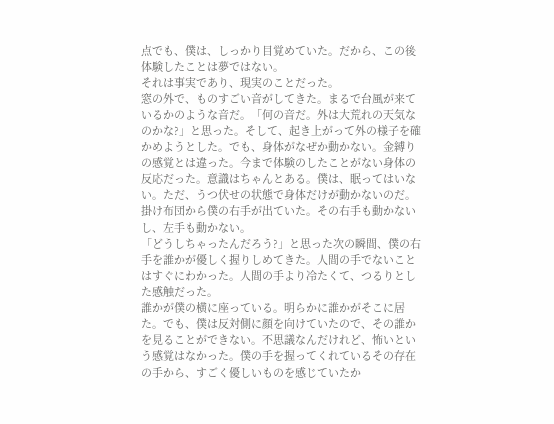点でも、僕は、しっかり目覚めていた。だから、この後体験したことは夢ではない。
それは事実であり、現実のことだった。
窓の外で、ものすごい音がしてきた。まるで台風が来ているかのような音だ。「何の音だ。外は大荒れの天気なのかな?」と思った。そして、起き上がって外の様子を確かめようとした。でも、身体がなぜか動かない。金縛りの感覚とは違った。今まで体験のしたことがない身体の反応だった。意識はちゃんとある。僕は、眠ってはいない。ただ、うつ伏せの状態で身体だけが動かないのだ。
掛け布団から僕の右手が出ていた。その右手も動かないし、左手も動かない。
「どうしちゃったんだろう?」と思った次の瞬間、僕の右手を誰かが優しく握りしめてきた。人間の手でないことはすぐにわかった。人間の手より冷たくて、つるりとした感触だった。
誰かが僕の横に座っている。明らかに誰かがそこに居た。でも、僕は反対側に顔を向けていたので、その誰かを見ることができない。不思議なんだけれど、怖いという感覚はなかった。僕の手を握ってくれているその存在の手から、すごく優しいものを感じていたか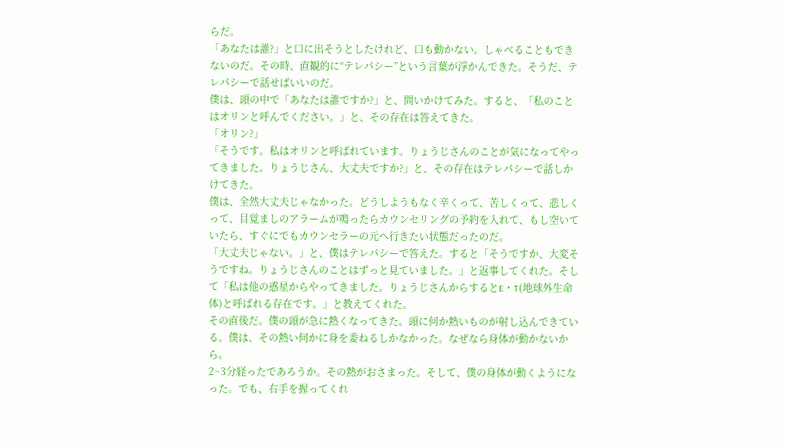らだ。
「あなたは誰?」と口に出そうとしたけれど、口も動かない。しゃべることもできないのだ。その時、直観的に“テレパシー”という言葉が浮かんできた。そうだ、テレパシーで話せばいいのだ。
僕は、頭の中で「あなたは誰ですか?」と、問いかけてみた。すると、「私のことはオリンと呼んでください。」と、その存在は答えてきた。
「オリン?」
「そうです。私はオリンと呼ばれています。りょうじさんのことが気になってやってきました。りょうじさん、大丈夫ですか?」と、その存在はテレパシーで話しかけてきた。
僕は、全然大丈夫じゃなかった。どうしようもなく辛くって、苦しくって、悲しくって、目覚ましのアラームが鳴ったらカウンセリングの予約を入れて、もし空いていたら、すぐにでもカウンセラーの元へ行きたい状態だったのだ。
「大丈夫じゃない。」と、僕はテレパシーで答えた。すると「そうですか、大変そうですね。りょうじさんのことはずっと見ていました。」と返事してくれた。そして「私は他の惑星からやってきました。りょうじさんからするとE・T(地球外生命体)と呼ばれる存在です。」と教えてくれた。
その直後だ。僕の頭が急に熱くなってきた。頭に何か熱いものが射し込んできている。僕は、その熱い何かに身を委ねるしかなかった。なぜなら身体が動かないから。
2~3分経ったであろうか。その熱がおさまった。そして、僕の身体が動くようになった。でも、右手を握ってくれ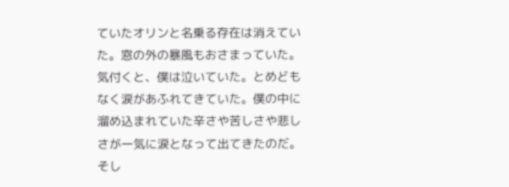ていたオリンと名乗る存在は消えていた。窓の外の暴風もおさまっていた。
気付くと、僕は泣いていた。とめどもなく涙があふれてきていた。僕の中に溜め込まれていた辛さや苦しさや悲しさが一気に涙となって出てきたのだ。そし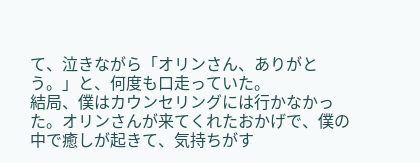て、泣きながら「オリンさん、ありがとう。」と、何度も口走っていた。
結局、僕はカウンセリングには行かなかった。オリンさんが来てくれたおかげで、僕の中で癒しが起きて、気持ちがす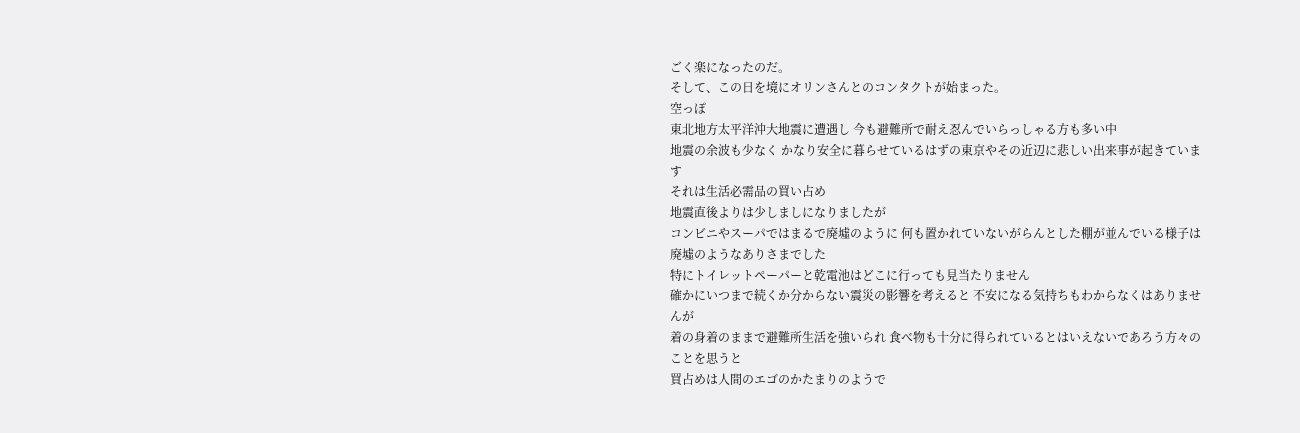ごく楽になったのだ。
そして、この日を境にオリンさんとのコンタクトが始まった。
空っぽ
東北地方太平洋沖大地震に遭遇し 今も避難所で耐え忍んでいらっしゃる方も多い中
地震の余波も少なく かなり安全に暮らせているはずの東京やその近辺に悲しい出来事が起きています
それは生活必需品の買い占め
地震直後よりは少しましになりましたが
コンビニやスーパではまるで廃墟のように 何も置かれていないがらんとした棚が並んでいる様子は
廃墟のようなありさまでした
特にトイレットペーパーと乾電池はどこに行っても見当たりません
確かにいつまで続くか分からない震災の影響を考えると 不安になる気持ちもわからなくはありませんが
着の身着のままで避難所生活を強いられ 食べ物も十分に得られているとはいえないであろう方々のことを思うと
買占めは人間のエゴのかたまりのようで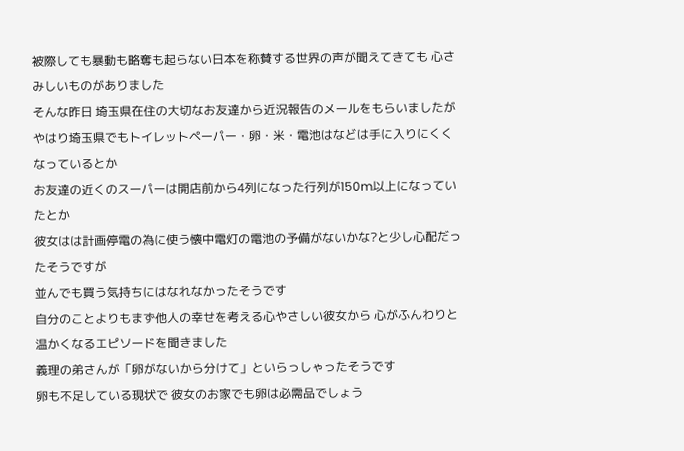被際しても暴動も略奪も起らない日本を称賛する世界の声が聞えてきても 心さみしいものがありました
そんな昨日 埼玉県在住の大切なお友達から近況報告のメールをもらいましたが
やはり埼玉県でもトイレットペーパー・卵・米・電池はなどは手に入りにくくなっているとか
お友達の近くのスーパーは開店前から4列になった行列が150m以上になっていたとか
彼女はは計画停電の為に使う懐中電灯の電池の予備がないかな?と少し心配だったそうですが
並んでも買う気持ちにはなれなかったそうです
自分のことよりもまず他人の幸せを考える心やさしい彼女から 心がふんわりと温かくなるエピソードを聞きました
義理の弟さんが「卵がないから分けて」といらっしゃったそうです
卵も不足している現状で 彼女のお家でも卵は必需品でしょう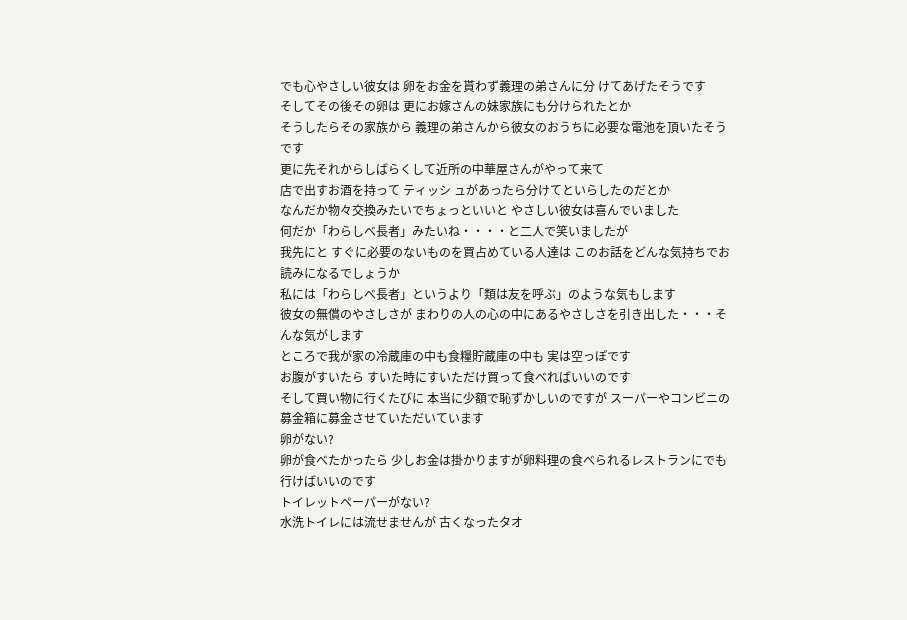でも心やさしい彼女は 卵をお金を貰わず義理の弟さんに分 けてあげたそうです
そしてその後その卵は 更にお嫁さんの妹家族にも分けられたとか
そうしたらその家族から 義理の弟さんから彼女のおうちに必要な電池を頂いたそうです
更に先それからしばらくして近所の中華屋さんがやって来て
店で出すお酒を持って ティッシ ュがあったら分けてといらしたのだとか
なんだか物々交換みたいでちょっといいと やさしい彼女は喜んでいました
何だか「わらしべ長者」みたいね・・・・と二人で笑いましたが
我先にと すぐに必要のないものを買占めている人達は このお話をどんな気持ちでお読みになるでしょうか
私には「わらしべ長者」というより「類は友を呼ぶ」のような気もします
彼女の無償のやさしさが まわりの人の心の中にあるやさしさを引き出した・・・そんな気がします
ところで我が家の冷蔵庫の中も食糧貯蔵庫の中も 実は空っぽです
お腹がすいたら すいた時にすいただけ買って食べればいいのです
そして買い物に行くたびに 本当に少額で恥ずかしいのですが スーパーやコンビニの募金箱に募金させていただいています
卵がない?
卵が食べたかったら 少しお金は掛かりますが卵料理の食べられるレストランにでも行けばいいのです
トイレットペーパーがない?
水洗トイレには流せませんが 古くなったタオ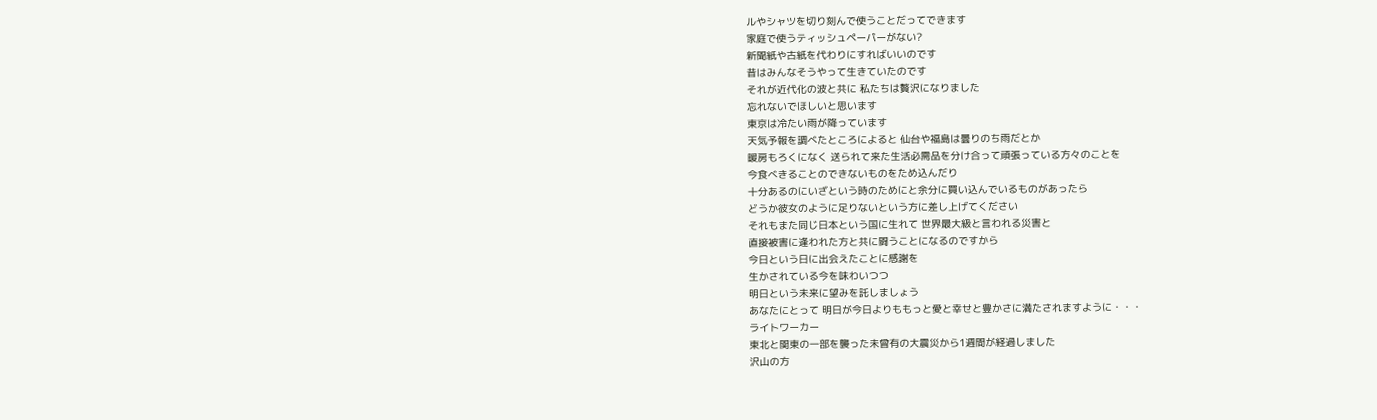ルやシャツを切り刻んで使うことだってできます
家庭で使うティッシュペーパーがない?
新聞紙や古紙を代わりにすればいいのです
昔はみんなそうやって生きていたのです
それが近代化の波と共に 私たちは贅沢になりました
忘れないでほしいと思います
東京は冷たい雨が降っています
天気予報を調べたところによると 仙台や福島は曇りのち雨だとか
暖房もろくになく 送られて来た生活必需品を分け合って頑張っている方々のことを
今食べきることのできないものをため込んだり
十分あるのにいざという時のためにと余分に買い込んでいるものがあったら
どうか彼女のように足りないという方に差し上げてください
それもまた同じ日本という国に生れて 世界最大級と言われる災害と
直接被害に逢われた方と共に闘うことになるのですから
今日という日に出会えたことに感謝を
生かされている今を味わいつつ
明日という未来に望みを託しましょう
あなたにとって 明日が今日よりももっと愛と幸せと豊かさに満たされますように・・・
ライトワーカー
東北と関東の一部を襲った未曾有の大震災から1週間が経過しました
沢山の方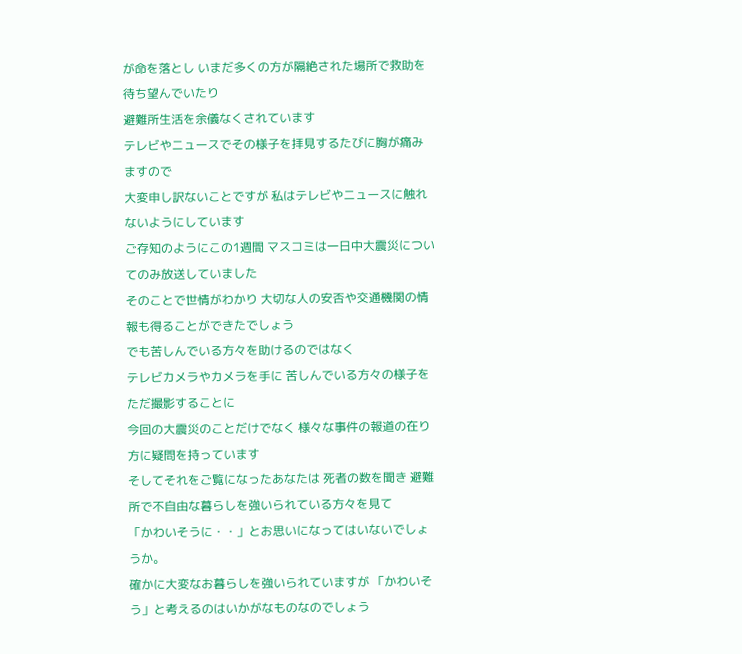が命を落とし いまだ多くの方が隔絶された場所で救助を待ち望んでいたり
避難所生活を余儀なくされています
テレビやニュースでその様子を拝見するたびに胸が痛みますので
大変申し訳ないことですが 私はテレビやニュースに触れないようにしています
ご存知のようにこの1週間 マスコミは一日中大震災についてのみ放送していました
そのことで世情がわかり 大切な人の安否や交通機関の情報も得ることができたでしょう
でも苦しんでいる方々を助けるのではなく
テレビカメラやカメラを手に 苦しんでいる方々の様子をただ撮影することに
今回の大震災のことだけでなく 様々な事件の報道の在り方に疑問を持っています
そしてそれをご覧になったあなたは 死者の数を聞き 避難所で不自由な暮らしを強いられている方々を見て
「かわいそうに・・」とお思いになってはいないでしょうか。
確かに大変なお暮らしを強いられていますが 「かわいそう」と考えるのはいかがなものなのでしょう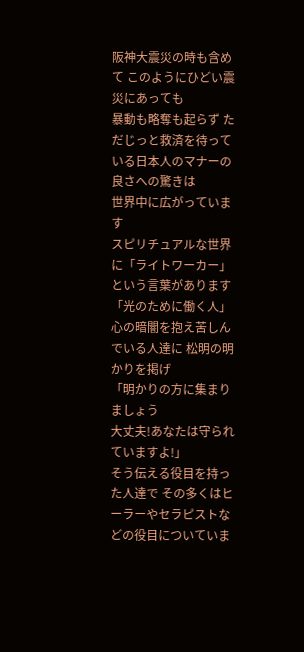阪神大震災の時も含めて このようにひどい震災にあっても
暴動も略奪も起らず ただじっと救済を待っている日本人のマナーの良さへの驚きは
世界中に広がっています
スピリチュアルな世界に「ライトワーカー」という言葉があります
「光のために働く人」
心の暗闇を抱え苦しんでいる人達に 松明の明かりを掲げ
「明かりの方に集まりましょう
大丈夫!あなたは守られていますよ!」
そう伝える役目を持った人達で その多くはヒーラーやセラピストなどの役目についていま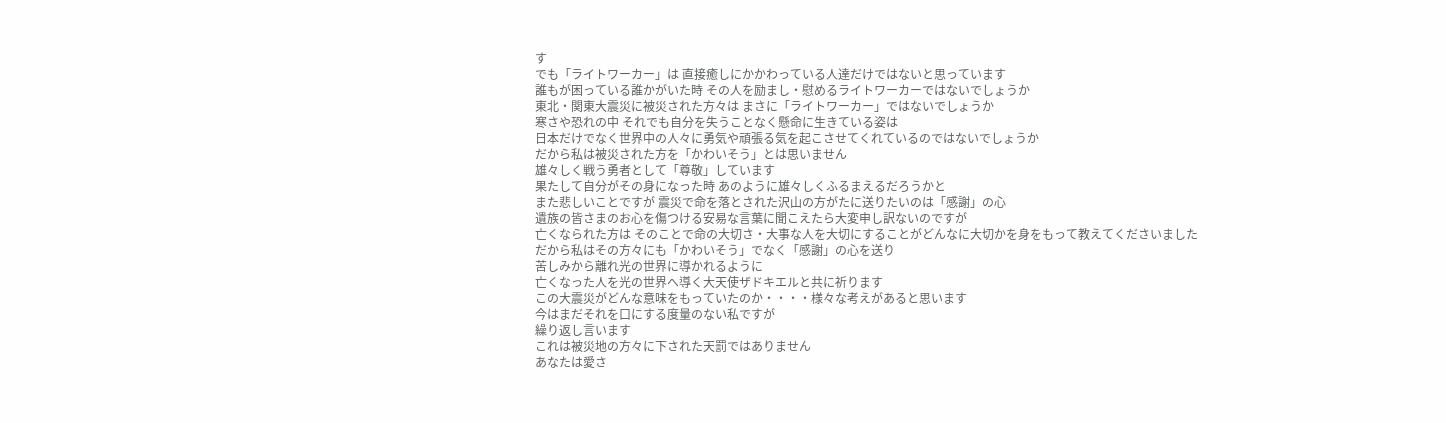す
でも「ライトワーカー」は 直接癒しにかかわっている人達だけではないと思っています
誰もが困っている誰かがいた時 その人を励まし・慰めるライトワーカーではないでしょうか
東北・関東大震災に被災された方々は まさに「ライトワーカー」ではないでしょうか
寒さや恐れの中 それでも自分を失うことなく懸命に生きている姿は
日本だけでなく世界中の人々に勇気や頑張る気を起こさせてくれているのではないでしょうか
だから私は被災された方を「かわいそう」とは思いません
雄々しく戦う勇者として「尊敬」しています
果たして自分がその身になった時 あのように雄々しくふるまえるだろうかと
また悲しいことですが 震災で命を落とされた沢山の方がたに送りたいのは「感謝」の心
遺族の皆さまのお心を傷つける安易な言葉に聞こえたら大変申し訳ないのですが
亡くなられた方は そのことで命の大切さ・大事な人を大切にすることがどんなに大切かを身をもって教えてくださいました
だから私はその方々にも「かわいそう」でなく「感謝」の心を送り
苦しみから離れ光の世界に導かれるように
亡くなった人を光の世界へ導く大天使ザドキエルと共に祈ります
この大震災がどんな意味をもっていたのか・・・・様々な考えがあると思います
今はまだそれを口にする度量のない私ですが
繰り返し言います
これは被災地の方々に下された天罰ではありません
あなたは愛さ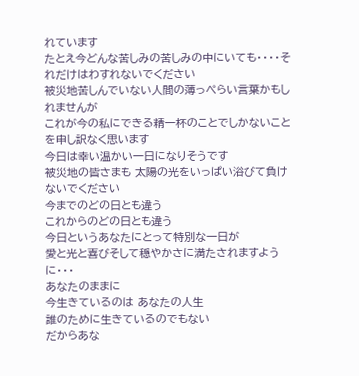れています
たとえ今どんな苦しみの苦しみの中にいても・・・・それだけはわすれないでください
被災地苦しんでいない人間の薄っぺらい言葉かもしれませんが
これが今の私にできる精一杯のことでしかないことを申し訳なく思います
今日は幸い温かい一日になりそうです
被災地の皆さまも 太陽の光をいっぱい浴びて負けないでください
今までのどの日とも違う
これからのどの日とも違う
今日というあなたにとって特別な一日が
愛と光と喜びそして穏やかさに満たされますように・・・
あなたのままに
今生きているのは あなたの人生
誰のために生きているのでもない
だからあな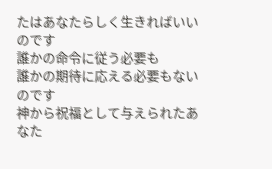たはあなたらしく生きればいいのです
誰かの命令に従う必要も
誰かの期待に応える必要もないのです
神から祝福として与えられたあなた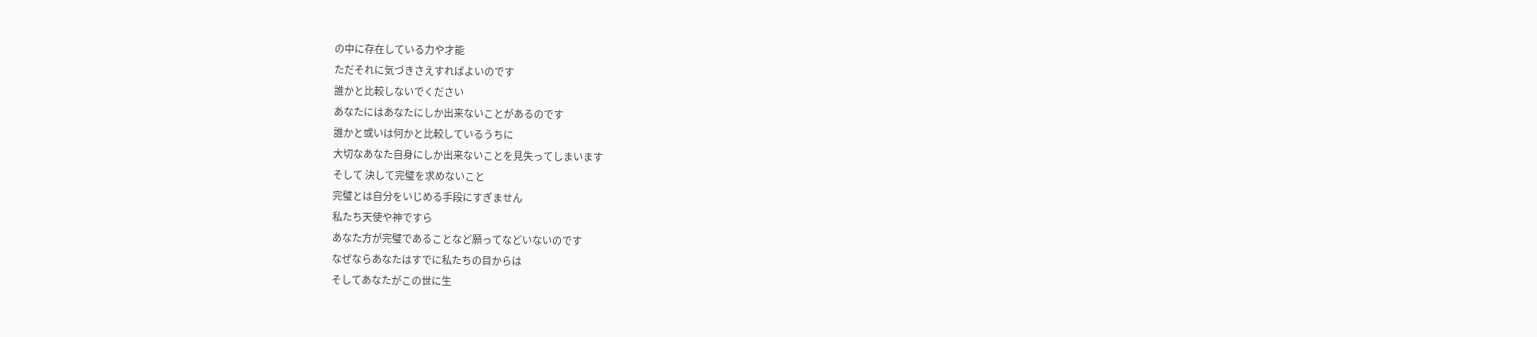の中に存在している力や才能
ただそれに気づきさえすればよいのです
誰かと比較しないでください
あなたにはあなたにしか出来ないことがあるのです
誰かと或いは何かと比較しているうちに
大切なあなた自身にしか出来ないことを見失ってしまいます
そして 決して完璧を求めないこと
完璧とは自分をいじめる手段にすぎません
私たち天使や神ですら
あなた方が完璧であることなど願ってなどいないのです
なぜならあなたはすでに私たちの目からは
そしてあなたがこの世に生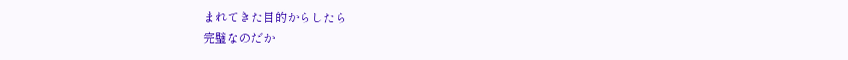まれてきた目的からしたら
完璧なのだか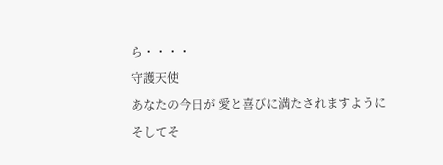ら・・・・
守護天使
あなたの今日が 愛と喜びに満たされますように
そしてそ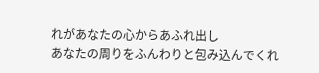れがあなたの心からあふれ出し
あなたの周りをふんわりと包み込んでくれ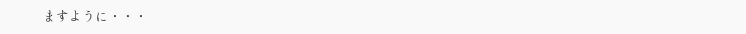ますように・・・